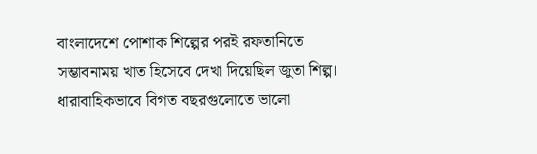বাংলাদেশে পোশাক শিল্পের পরই রফতানিতে সম্ভাবনাময় খাত হিসেবে দেখা দিয়েছিল জুতা শিল্প। ধারাবাহিকভাবে বিগত বছরগুলোতে ভালো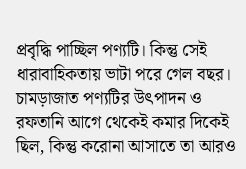প্রবৃদ্ধি পাচ্ছিল পণ্যটি। কিন্তু সেই ধারাবাহিকতায় ভাটা পরে গেল বছর।
চামড়াজাত পণ্যটির উৎপাদন ও রফতানি আগে থেকেই কমার দিকেই ছিল, কিন্তু করোনা আসাতে তা আরও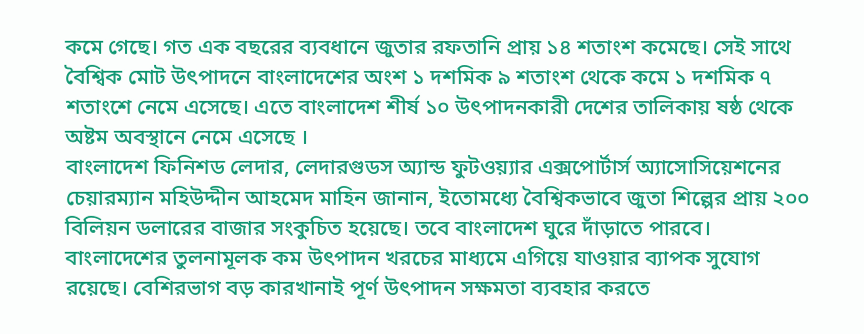কমে গেছে। গত এক বছরের ব্যবধানে জুতার রফতানি প্রায় ১৪ শতাংশ কমেছে। সেই সাথে বৈশ্বিক মোট উৎপাদনে বাংলাদেশের অংশ ১ দশমিক ৯ শতাংশ থেকে কমে ১ দশমিক ৭ শতাংশে নেমে এসেছে। এতে বাংলাদেশ শীর্ষ ১০ উৎপাদনকারী দেশের তালিকায় ষষ্ঠ থেকে অষ্টম অবস্থানে নেমে এসেছে ।
বাংলাদেশ ফিনিশড লেদার, লেদারগুডস অ্যান্ড ফুটওয়্যার এক্সপোর্টার্স অ্যাসোসিয়েশনের চেয়ারম্যান মহিউদ্দীন আহমেদ মাহিন জানান, ইতোমধ্যে বৈশ্বিকভাবে জুতা শিল্পের প্রায় ২০০ বিলিয়ন ডলারের বাজার সংকুচিত হয়েছে। তবে বাংলাদেশ ঘুরে দাঁড়াতে পারবে। বাংলাদেশের তুলনামূলক কম উৎপাদন খরচের মাধ্যমে এগিয়ে যাওয়ার ব্যাপক সুযোগ রয়েছে। বেশিরভাগ বড় কারখানাই পূর্ণ উৎপাদন সক্ষমতা ব্যবহার করতে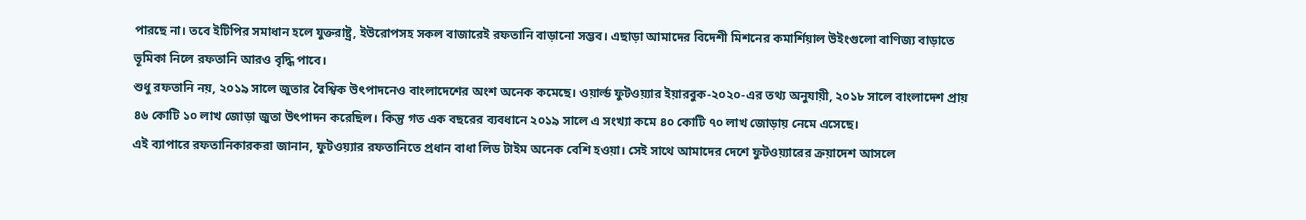পারছে না। তবে ইটিপির সমাধান হলে যুক্তরাষ্ট্র, ইউরোপসহ সকল বাজারেই রফতানি বাড়ানো সম্ভব। এছাড়া আমাদের বিদেশী মিশনের কমার্শিয়াল উইংগুলো বাণিজ্য বাড়াতে ভূমিকা নিলে রফতানি আরও বৃদ্ধি পাবে।
শুধু রফতানি নয়, ২০১৯ সালে জুতার বৈশ্বিক উৎপাদনেও বাংলাদেশের অংশ অনেক কমেছে। ওয়ার্ল্ড ফুটওয়্যার ইয়ারবুক-২০২০-এর তথ্য অনুযায়ী, ২০১৮ সালে বাংলাদেশ প্রায় ৪৬ কোটি ১০ লাখ জোড়া জুতা উৎপাদন করেছিল। কিন্তু গত এক বছরের ব্যবধানে ২০১৯ সালে এ সংখ্যা কমে ৪০ কোটি ৭০ লাখ জোড়ায় নেমে এসেছে।
এই ব্যাপারে রফতানিকারকরা জানান, ফুটওয়্যার রফতানিতে প্রধান বাধা লিড টাইম অনেক বেশি হওয়া। সেই সাথে আমাদের দেশে ফুটওয়্যারের ক্রয়াদেশ আসলে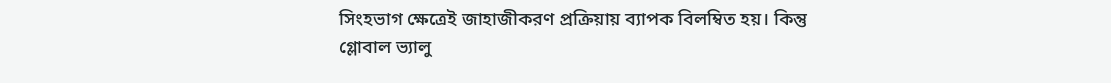সিংহভাগ ক্ষেত্রেই জাহাজীকরণ প্রক্রিয়ায় ব্যাপক বিলম্বিত হয়। কিন্তু গ্লোবাল ভ্যালু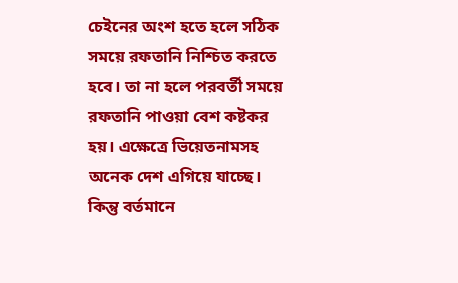চেইনের অংশ হতে হলে সঠিক সময়ে রফতানি নিশ্চিত করতে হবে। তা না হলে পরবর্তী সময়ে রফতানি পাওয়া বেশ কষ্টকর হয়। এক্ষেত্রে ভিয়েতনামসহ অনেক দেশ এগিয়ে যাচ্ছে। কিন্তু বর্তমানে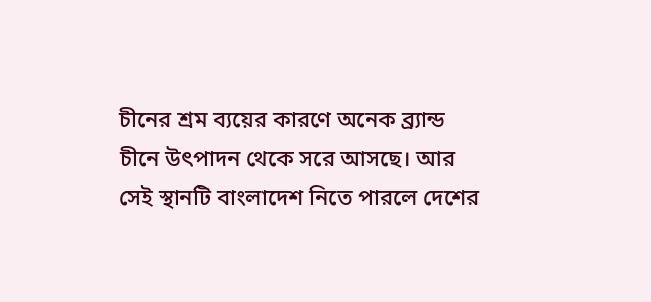চীনের শ্রম ব্যয়ের কারণে অনেক ব্র্যান্ড চীনে উৎপাদন থেকে সরে আসছে। আর সেই স্থানটি বাংলাদেশ নিতে পারলে দেশের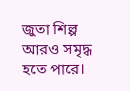জুতা শিল্প আরও সমৃদ্ধ হতে পারে।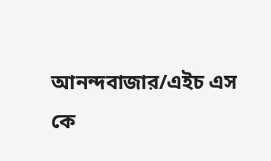আনন্দবাজার/এইচ এস কে